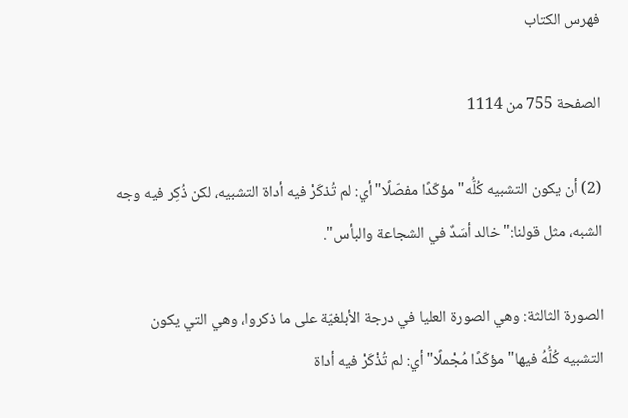فهرس الكتاب

الصفحة 755 من 1114

(2) أن يكون التشبيه كُلُّه"مؤكّدًا مفصّلًا"أي: لم تُذكَرْ فيه أداة التشبيه، لكن ذُكِر فيه وجه الشبه، مثل قولنا:"خالد أسَدٌ في الشجاعة والبأس".

الصورة الثالثة: وهي الصورة العليا في درجة الأبلغيّة على ما ذكروا، وهي التي يكون التشبيه كُلُّهُ فيها"مؤكّدًا مُجْملًا"أي: لم تُذْكَرْ فيه أداة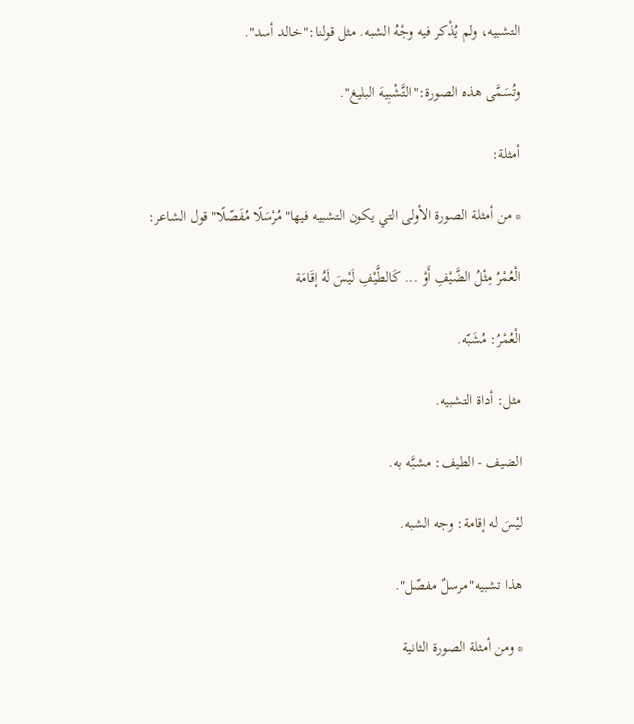التشبيه، ولم يُذْكر فيه وجْهُ الشبه. مثل قولنا:"خالد أسد".

وتُسَمَّى هذه الصورة:"التَّشْبِيهَ البليغ".

أمثلة:

* من أمثلة الصورة الأولى التي يكون التشبيه فيها"مُرْسَلًا مُفَصّلًا"قول الشاعر:

الْعُمْرُ مِثْلُ الضَّيْفِ أَوْ ... كَالطَّيْفِ لَيْسَ لَهُ إقَامَة

الْعُمْرُ: مُشَبّه.

مثل: أداة التشبيه.

الضيف - الطيف: مشبَّه به.

ليْسَ له إقامة: وجه الشبه.

هذا تشبيه"مرسلٌ مفصّل".

* ومن أمثلة الصورة الثانية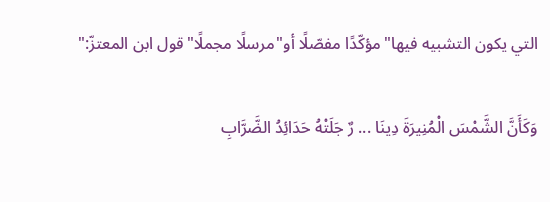التي يكون التشبيه فيها"مؤكّدًا مفصّلًا أو"مرسلًا مجملًا"قول ابن المعتزّ:"

وَكَأَنَّ الشَّمْسَ الْمُنِيرَةَ دِينَا ... رٌ جَلَتْهُ حَدَائِدُ الضَّرَّابِ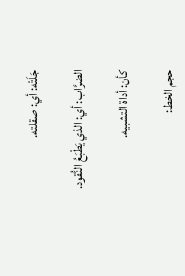جَلَتْه: أي: صقلته.

الضرَّاب: أي: الذي يَطْبَعُ النُّقود.

كأن: أداة التشبيه.

حجم الخط: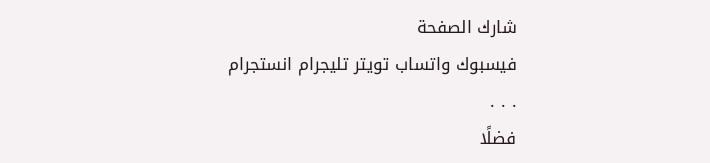شارك الصفحة
فيسبوك واتساب تويتر تليجرام انستجرام
. . .
فضلًا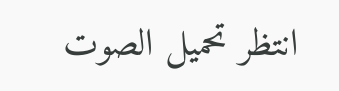انتظر تحميل الصوت